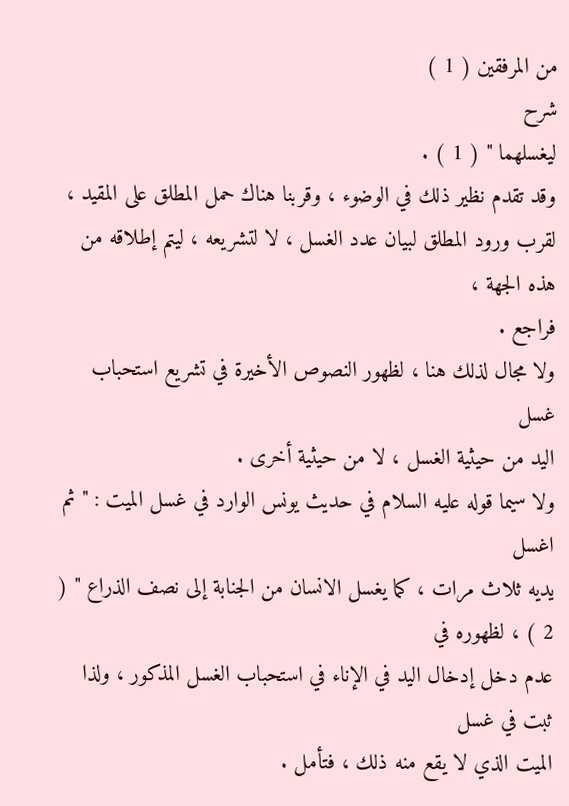من المرفقين ( 1 )
شرح
ليغسلهما " ( 1 ) .
وقد تقدم نظير ذلك في الوضوء ، وقربنا هناك حمل المطلق على المقيد ،
لقرب ورود المطلق لبيان عدد الغسل ، لا لتشريعه ، ليتم إطلاقه من هذه الجهة ،
فراجع .
ولا مجال لذلك هنا ، لظهور النصوص الأخيرة في تشريع استحباب غسل
اليد من حيثية الغسل ، لا من حيثية أخرى .
ولا سيما قوله عليه السلام في حديث يونس الوارد في غسل الميت : " ثم اغسل
يديه ثلاث مرات ، كما يغسل الانسان من الجنابة إلى نصف الذراع " ( 2 ) ، لظهوره في
عدم دخل إدخال اليد في الإناء في استحباب الغسل المذكور ، ولذا ثبت في غسل
الميت الذي لا يقع منه ذلك ، فتأمل .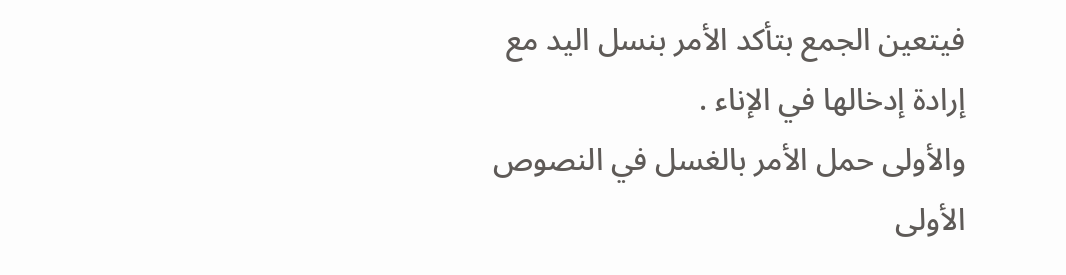فيتعين الجمع بتأكد الأمر بنسل اليد مع إرادة إدخالها في الإناء .
والأولى حمل الأمر بالغسل في النصوص الأولى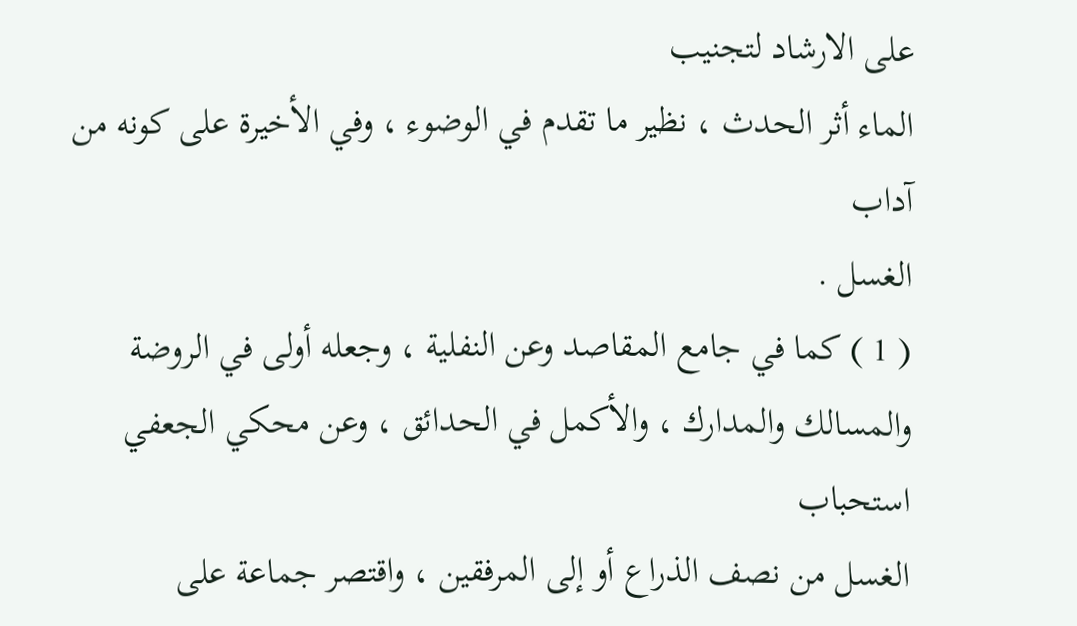على الارشاد لتجنيب
الماء أثر الحدث ، نظير ما تقدم في الوضوء ، وفي الأخيرة على كونه من آداب
الغسل .
( 1 ) كما في جامع المقاصد وعن النفلية ، وجعله أولى في الروضة
والمسالك والمدارك ، والأكمل في الحدائق ، وعن محكي الجعفي استحباب
الغسل من نصف الذراع أو إلى المرفقين ، واقتصر جماعة على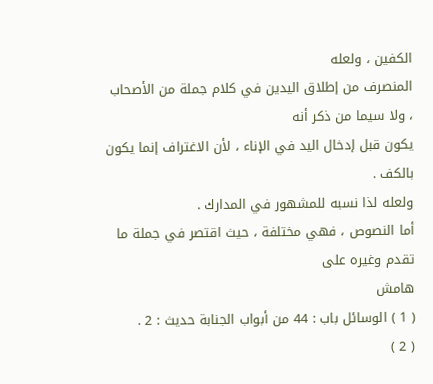الكفين ، ولعله
المنصرف من إطلاق اليدين في كلام جملة من الأصحاب ، ولا سيما من ذكر أنه
يكون قبل إدخال اليد في الإناء ، لأن الاغتراف إنما يكون بالكف .
ولعله لذا نسبه للمشهور في المدارك .
أما النصوص ، فهي مختلفة ، حيث اقتصر في جملة ما تقدم وغيره على
هامش
( 1 ) الوسائل باب : 44 من أبواب الجنابة حديث : 2 .
( 2 )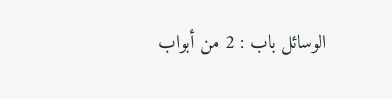الوسائل باب : 2 من أبواب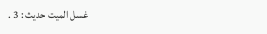غسل الميت حديث : 3 .